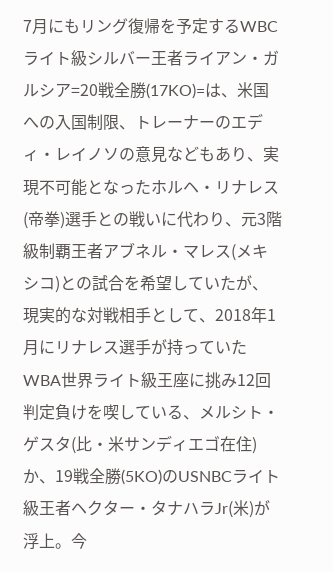7月にもリング復帰を予定するWBCライト級シルバー王者ライアン・ガルシア=20戦全勝(17KO)=は、米国への入国制限、トレーナーのエディ・レイノソの意見などもあり、実現不可能となったホルヘ・リナレス(帝拳)選手との戦いに代わり、元3階級制覇王者アブネル・マレス(メキシコ)との試合を希望していたが、現実的な対戦相手として、2018年1月にリナレス選手が持っていたWBA世界ライト級王座に挑み12回判定負けを喫している、メルシト・ゲスタ(比・米サンディエゴ在住)か、19戦全勝(5KO)のUSNBCライト級王者ヘクター・タナハラJr(米)が浮上。今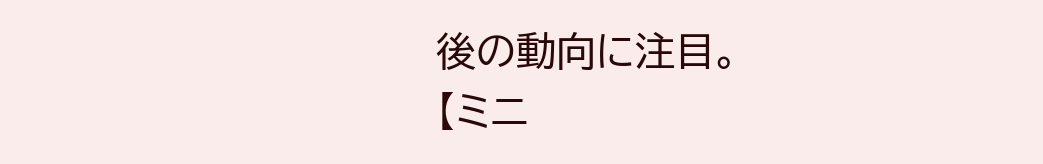後の動向に注目。
【ミニ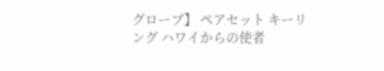グローブ】 ペアセット キーリング ハワイからの使者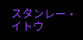スタンレー・イトウ